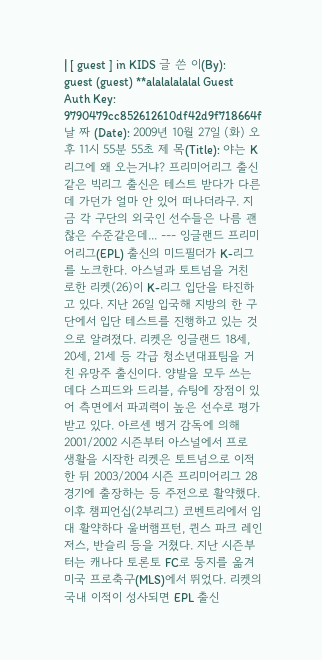| [ guest ] in KIDS 글 쓴 이(By): guest (guest) **alalalalalal Guest Auth Key: 9790479cc852612610df42d9f718664f 날 짜 (Date): 2009년 10월 27일 (화) 오후 11시 55분 55초 제 목(Title): 야는 K리그에 왜 오는거냐? 프리미어리그 출신같은 빅리그 출신은 테스트 받다가 다른 데 가던가 얼마 안 있어 떠나더라구. 지금 각 구단의 외국인 선수들은 나름 괜찮은 수준같은데... --- 잉글랜드 프리미어리그(EPL) 출신의 미드필더가 K-리그를 노크한다. 아스널과 토트넘을 거친 로한 리켓(26)이 K-리그 입단을 타진하고 있다. 지난 26일 입국해 지방의 한 구단에서 입단 테스트를 진행하고 있는 것으로 알려졌다. 리켓은 잉글랜드 18세, 20세, 21세 등 각급 청소년대표팀을 거친 유망주 출신이다. 양발을 모두 쓰는데다 스피드와 드리블, 슈팅에 장점이 있어 측면에서 파괴력이 높은 선수로 평가받고 있다. 아르센 벵거 감독에 의해 2001/2002 시즌부터 아스널에서 프로 생활을 시작한 리켓은 토트넘으로 이적한 뒤 2003/2004 시즌 프리미어리그 28경기에 출장하는 등 주전으로 활약했다. 이후 챔피언십(2부리그) 코벤트리에서 임대 활약하다 울버햄프턴, 퀸스 파크 레인저스, 반슬리 등을 거쳤다. 지난 시즌부터는 캐나다 토론토 FC로 둥지를 옮겨 미국 프로축구(MLS)에서 뛰었다. 리켓의 국내 이적이 성사되면 EPL 출신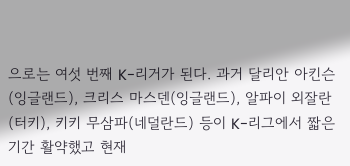으로는 여섯 번째 K-리거가 된다. 과거 달리안 아킨슨(잉글랜드), 크리스 마스덴(잉글랜드), 알파이 외잘란(터키), 키키 무삼파(네덜란드) 등이 K-리그에서 짧은 기간 활약했고 현재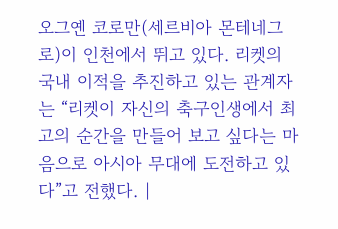오그옌 코로만(세르비아 몬테네그로)이 인천에서 뛰고 있다. 리켓의 국내 이적을 추진하고 있는 관계자는 “리켓이 자신의 축구인생에서 최고의 순간을 만들어 보고 싶다는 마음으로 아시아 무대에 도전하고 있다”고 전했다. |